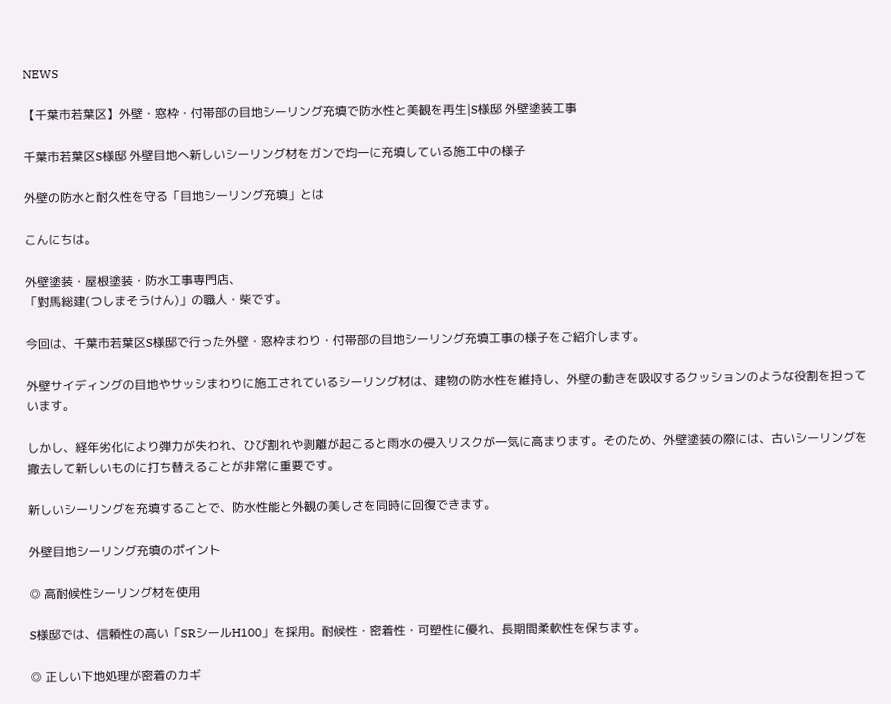NEWS

【千葉市若葉区】外壁・窓枠・付帯部の目地シーリング充填で防水性と美観を再生|S様邸 外壁塗装工事

千葉市若葉区S様邸 外壁目地へ新しいシーリング材をガンで均一に充填している施工中の様子

外壁の防水と耐久性を守る「目地シーリング充填」とは

こんにちは。

外壁塗装・屋根塗装・防水工事専門店、
「對馬総建(つしまそうけん)」の職人・柴です。

今回は、千葉市若葉区S様邸で行った外壁・窓枠まわり・付帯部の目地シーリング充填工事の様子をご紹介します。

外壁サイディングの目地やサッシまわりに施工されているシーリング材は、建物の防水性を維持し、外壁の動きを吸収するクッションのような役割を担っています。

しかし、経年劣化により弾力が失われ、ひび割れや剥離が起こると雨水の侵入リスクが一気に高まります。そのため、外壁塗装の際には、古いシーリングを撤去して新しいものに打ち替えることが非常に重要です。

新しいシーリングを充填することで、防水性能と外観の美しさを同時に回復できます。

外壁目地シーリング充填のポイント

◎ 高耐候性シーリング材を使用

S様邸では、信頼性の高い「SRシールH100」を採用。耐候性・密着性・可塑性に優れ、長期間柔軟性を保ちます。

◎ 正しい下地処理が密着のカギ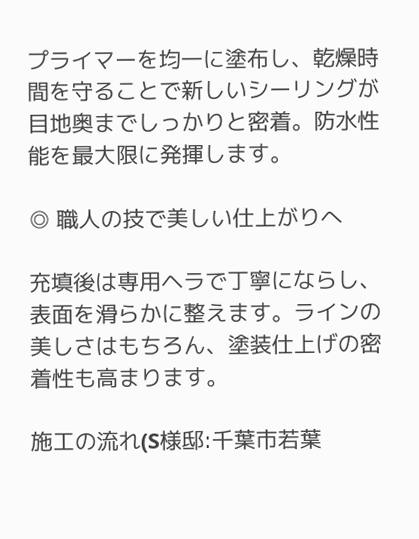プライマーを均一に塗布し、乾燥時間を守ることで新しいシーリングが目地奥までしっかりと密着。防水性能を最大限に発揮します。

◎ 職人の技で美しい仕上がりへ

充填後は専用ヘラで丁寧にならし、表面を滑らかに整えます。ラインの美しさはもちろん、塗装仕上げの密着性も高まります。

施工の流れ(S様邸:千葉市若葉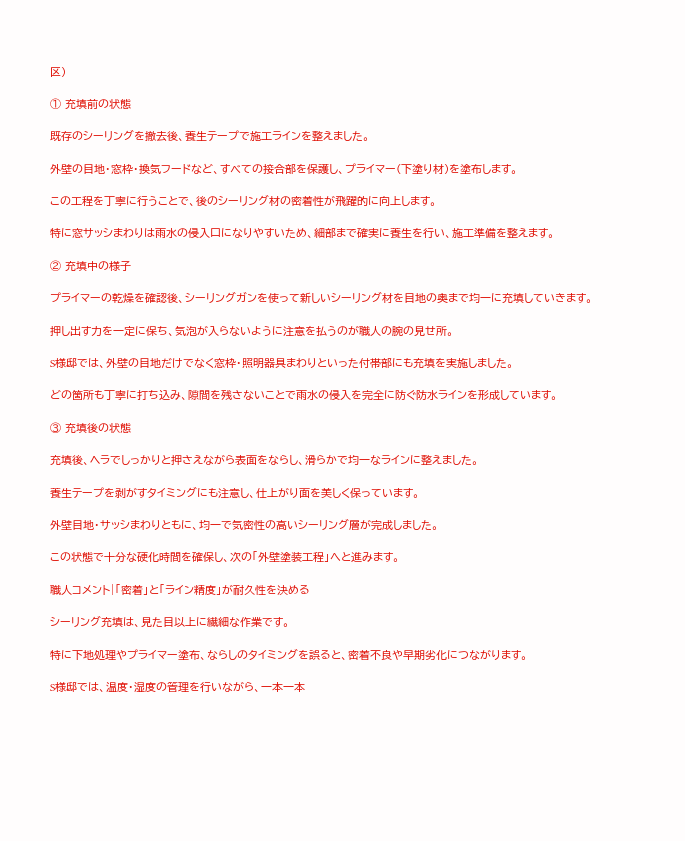区)

① 充填前の状態

既存のシーリングを撤去後、養生テープで施工ラインを整えました。

外壁の目地・窓枠・換気フードなど、すべての接合部を保護し、プライマー(下塗り材)を塗布します。

この工程を丁寧に行うことで、後のシーリング材の密着性が飛躍的に向上します。

特に窓サッシまわりは雨水の侵入口になりやすいため、細部まで確実に養生を行い、施工準備を整えます。

② 充填中の様子

プライマーの乾燥を確認後、シーリングガンを使って新しいシーリング材を目地の奥まで均一に充填していきます。

押し出す力を一定に保ち、気泡が入らないように注意を払うのが職人の腕の見せ所。

S様邸では、外壁の目地だけでなく窓枠・照明器具まわりといった付帯部にも充填を実施しました。

どの箇所も丁寧に打ち込み、隙間を残さないことで雨水の侵入を完全に防ぐ防水ラインを形成しています。

③ 充填後の状態

充填後、ヘラでしっかりと押さえながら表面をならし、滑らかで均一なラインに整えました。

養生テープを剥がすタイミングにも注意し、仕上がり面を美しく保っています。

外壁目地・サッシまわりともに、均一で気密性の高いシーリング層が完成しました。

この状態で十分な硬化時間を確保し、次の「外壁塗装工程」へと進みます。

職人コメント|「密着」と「ライン精度」が耐久性を決める

シーリング充填は、見た目以上に繊細な作業です。

特に下地処理やプライマー塗布、ならしのタイミングを誤ると、密着不良や早期劣化につながります。

S様邸では、温度・湿度の管理を行いながら、一本一本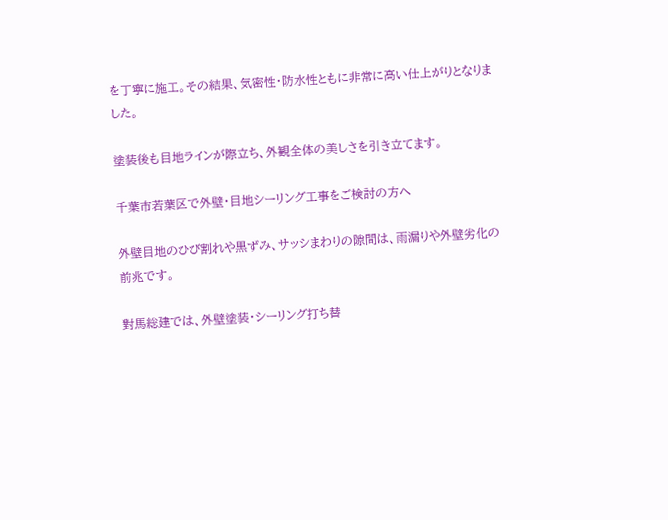を丁寧に施工。その結果、気密性・防水性ともに非常に高い仕上がりとなりました。

塗装後も目地ラインが際立ち、外観全体の美しさを引き立てます。

千葉市若葉区で外壁・目地シーリング工事をご検討の方へ

外壁目地のひび割れや黒ずみ、サッシまわりの隙間は、雨漏りや外壁劣化の前兆です。

對馬総建では、外壁塗装・シーリング打ち替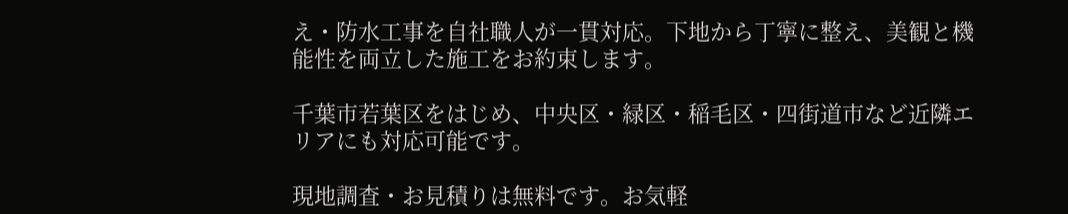え・防水工事を自社職人が一貫対応。下地から丁寧に整え、美観と機能性を両立した施工をお約束します。

千葉市若葉区をはじめ、中央区・緑区・稲毛区・四街道市など近隣エリアにも対応可能です。

現地調査・お見積りは無料です。お気軽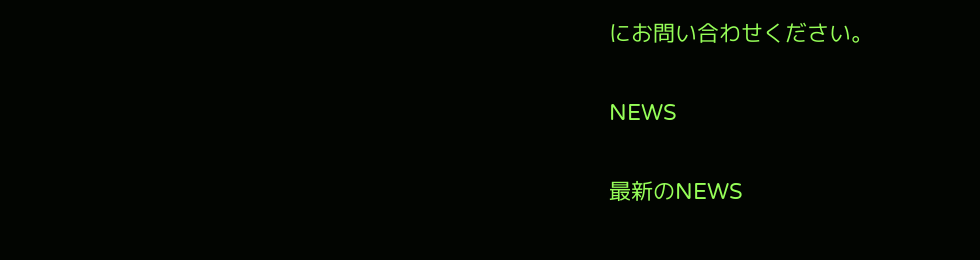にお問い合わせください。

NEWS

最新のNEWS